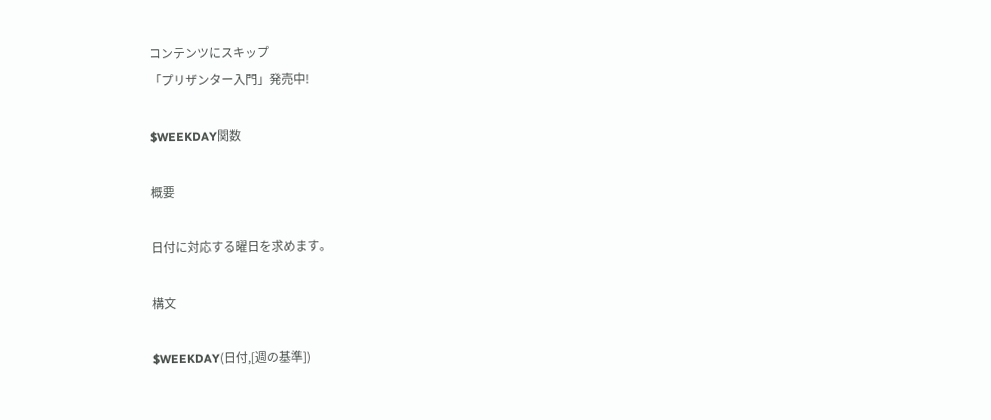コンテンツにスキップ
「プリザンター入門」発売中!

$WEEKDAY関数

概要

日付に対応する曜日を求めます。

構文

$WEEKDAY(日付,[週の基準])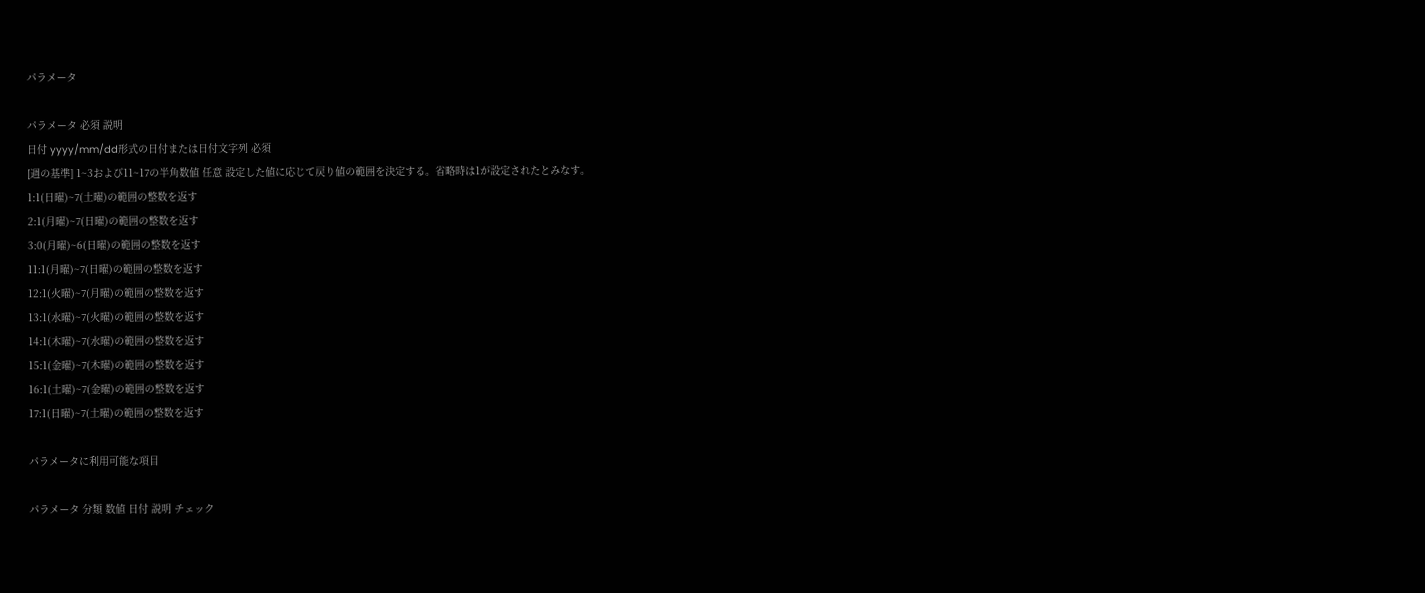パラメータ

パラメータ 必須 説明
日付 yyyy/mm/dd形式の日付または日付文字列 必須
[週の基準] 1~3および11~17の半角数値 任意 設定した値に応じて戻り値の範囲を決定する。省略時は1が設定されたとみなす。
1:1(日曜)~7(土曜)の範囲の整数を返す
2:1(月曜)~7(日曜)の範囲の整数を返す
3:0(月曜)~6(日曜)の範囲の整数を返す
11:1(月曜)~7(日曜)の範囲の整数を返す
12:1(火曜)~7(月曜)の範囲の整数を返す
13:1(水曜)~7(火曜)の範囲の整数を返す
14:1(木曜)~7(水曜)の範囲の整数を返す
15:1(金曜)~7(木曜)の範囲の整数を返す
16:1(土曜)~7(金曜)の範囲の整数を返す
17:1(日曜)~7(土曜)の範囲の整数を返す

パラメータに利用可能な項目

パラメータ 分類 数値 日付 説明 チェック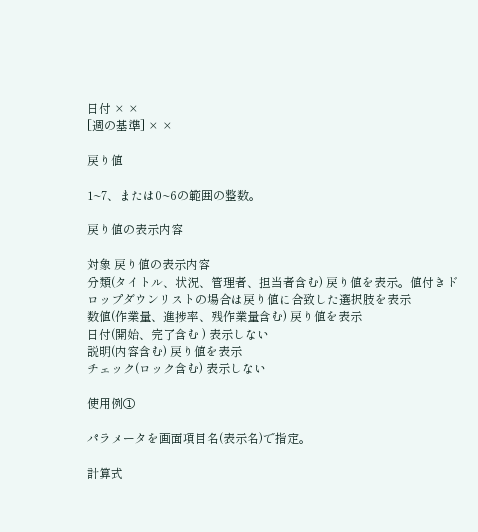日付 × ×
[週の基準] × ×

戻り値

1~7、または0~6の範囲の整数。

戻り値の表示内容

対象 戻り値の表示内容
分類(タイトル、状況、管理者、担当者含む) 戻り値を表示。値付きドロップダウンリストの場合は戻り値に合致した選択肢を表示
数値(作業量、進捗率、残作業量含む) 戻り値を表示
日付(開始、完了含む ) 表示しない
説明(内容含む) 戻り値を表示
チェック(ロック含む) 表示しない

使用例①

パラメータを画面項目名(表示名)で指定。

計算式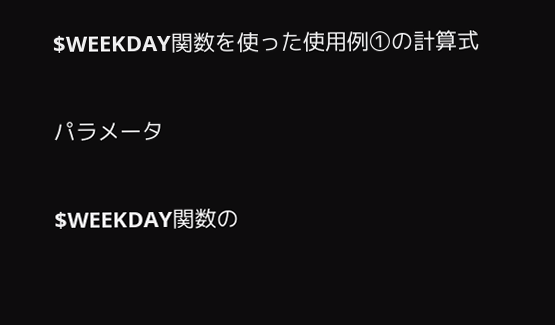$WEEKDAY関数を使った使用例①の計算式

パラメータ

$WEEKDAY関数の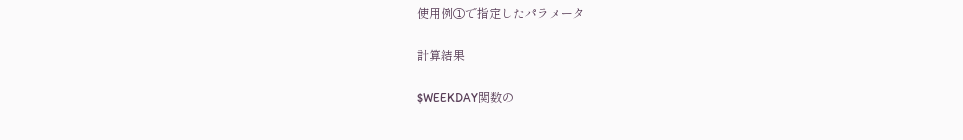使用例①で指定したパラメータ

計算結果

$WEEKDAY関数の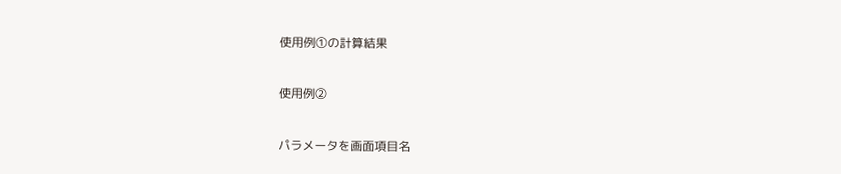使用例①の計算結果

使用例②

パラメータを画面項目名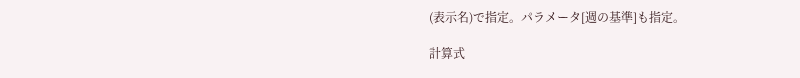(表示名)で指定。パラメータ[週の基準]も指定。

計算式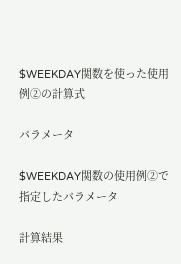$WEEKDAY関数を使った使用例②の計算式

パラメータ

$WEEKDAY関数の使用例②で指定したパラメータ

計算結果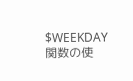$WEEKDAY関数の使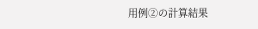用例②の計算結果